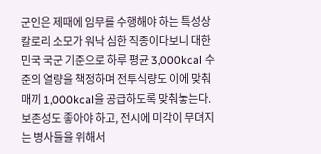군인은 제때에 임무를 수행해야 하는 특성상 칼로리 소모가 워낙 심한 직종이다보니 대한민국 국군 기준으로 하루 평균 3,000kcal 수준의 열량을 책정하며 전투식량도 이에 맞춰 매끼 1,000kcal을 공급하도록 맞춰놓는다. 보존성도 좋아야 하고, 전시에 미각이 무뎌지는 병사들을 위해서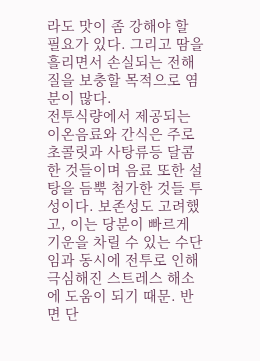라도 맛이 좀 강해야 할 필요가 있다. 그리고 땀을 흘리면서 손실되는 전해질을 보충할 목적으로 염분이 많다.
전투식량에서 제공되는 이온음료와 간식은 주로 초콜릿과 사탕류등 달콤한 것들이며 음료 또한 설탕을 듬뿍 첨가한 것들 투성이다. 보존성도 고려했고, 이는 당분이 빠르게 기운을 차릴 수 있는 수단임과 동시에 전투로 인해 극심해진 스트레스 해소에 도움이 되기 때문. 반면 단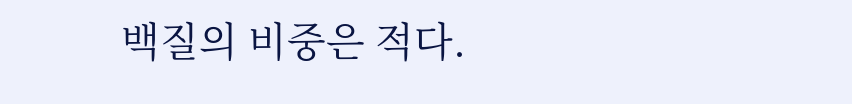백질의 비중은 적다.